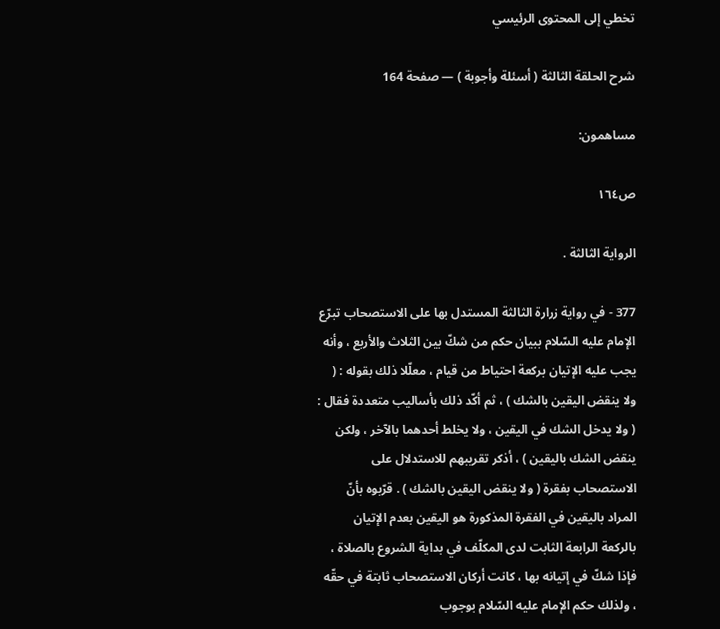تخطي إلى المحتوى الرئيسي

شرح الحلقة الثالثة ( أسئلة وأجوبة ) — صفحة 164

مساهمون:

ص١٦٤

الرواية الثالثة .

377 - في رواية زرارة الثالثة المستدل بها على الاستصحاب تبرّع الإمام عليه السّلام ببيان حكم من شكّ بين الثلاث والأربع ، وأنه يجب عليه الإتيان بركعة احتياط من قيام ، معلّلا ذلك بقوله : ( ولا ينقض اليقين بالشك ) ، ثم أكّد ذلك بأساليب متعددة فقال : ( ولا يدخل الشك في اليقين ، ولا يخلط أحدهما بالآخر ، ولكن ينقض الشك باليقين ) ، أذكر تقريبهم للاستدلال على الاستصحاب بفقرة ( ولا ينقض اليقين بالشك ) . قرّبوه بأنّ المراد باليقين في الفقرة المذكورة هو اليقين بعدم الإتيان بالركعة الرابعة الثابت لدى المكلّف في بداية الشروع بالصلاة ، فإذا شكّ في إتيانه بها ، كانت أركان الاستصحاب ثابتة في حقّه ، ولذلك حكم الإمام عليه السّلام بوجوب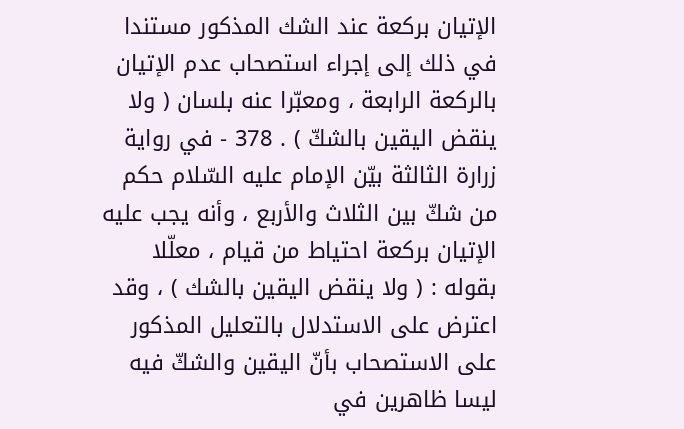الإتيان بركعة عند الشك المذكور مستندا في ذلك إلى إجراء استصحاب عدم الإتيان بالركعة الرابعة ، ومعبّرا عنه بلسان ( ولا ينقض اليقين بالشكّ ) . 378 - في رواية زرارة الثالثة بيّن الإمام عليه السّلام حكم من شكّ بين الثلاث والأربع ، وأنه يجب عليه الإتيان بركعة احتياط من قيام ، معلّلا بقوله : ( ولا ينقض اليقين بالشك ) ، وقد اعترض على الاستدلال بالتعليل المذكور على الاستصحاب بأنّ اليقين والشكّ فيه ليسا ظاهرين في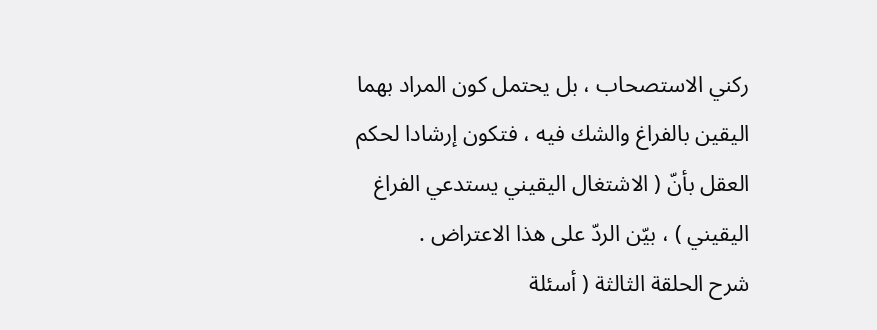ركني الاستصحاب ، بل يحتمل كون المراد بهما اليقين بالفراغ والشك فيه ، فتكون إرشادا لحكم العقل بأنّ ( الاشتغال اليقيني يستدعي الفراغ اليقيني ) ، بيّن الردّ على هذا الاعتراض .
شرح الحلقة الثالثة ( أسئلة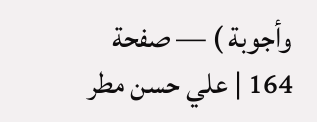وأجوبة ) — صفحة 164 | علي حسن مطر